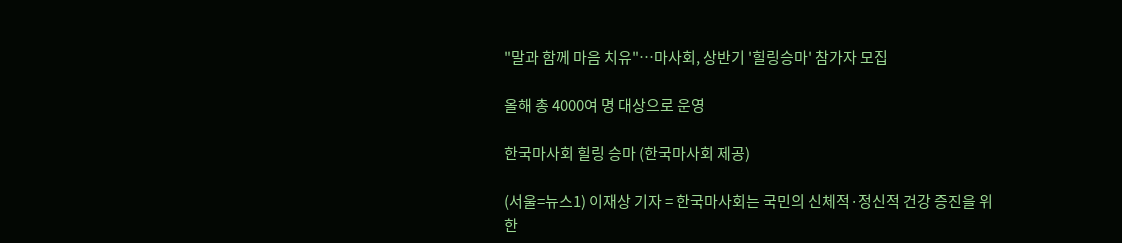"말과 함께 마음 치유"…마사회, 상반기 '힐링승마' 참가자 모집

올해 총 4000여 명 대상으로 운영

한국마사회 힐링 승마 (한국마사회 제공)

(서울=뉴스1) 이재상 기자 = 한국마사회는 국민의 신체적·정신적 건강 증진을 위한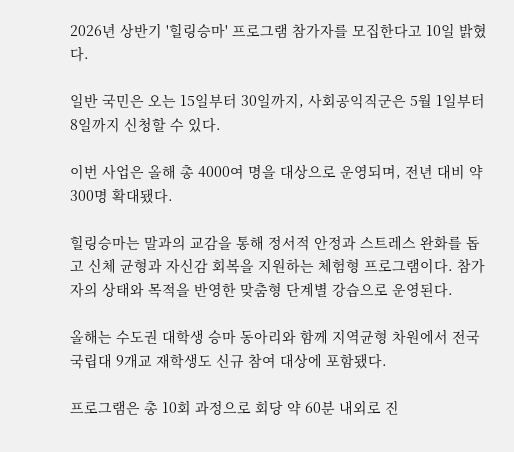2026년 상반기 '힐링승마' 프로그램 참가자를 모집한다고 10일 밝혔다.

일반 국민은 오는 15일부터 30일까지, 사회공익직군은 5월 1일부터 8일까지 신청할 수 있다.

이번 사업은 올해 총 4000여 명을 대상으로 운영되며, 전년 대비 약 300명 확대됐다.

힐링승마는 말과의 교감을 통해 정서적 안정과 스트레스 완화를 돕고 신체 균형과 자신감 회복을 지원하는 체험형 프로그램이다. 참가자의 상태와 목적을 반영한 맞춤형 단계별 강습으로 운영된다.

올해는 수도권 대학생 승마 동아리와 함께 지역균형 차원에서 전국 국립대 9개교 재학생도 신규 참여 대상에 포함됐다.

프로그램은 총 10회 과정으로 회당 약 60분 내외로 진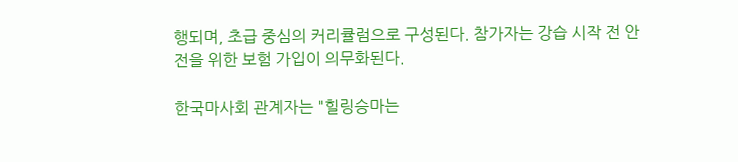행되며, 초급 중심의 커리큘럼으로 구성된다. 참가자는 강습 시작 전 안전을 위한 보험 가입이 의무화된다.

한국마사회 관계자는 "힐링승마는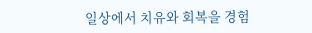일상에서 치유와 회복을 경험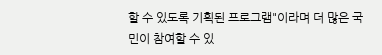할 수 있도록 기획된 프로그램"이라며 더 많은 국민이 참여할 수 있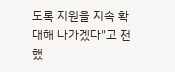도록 지원을 지속 확대해 나가겠다"고 전했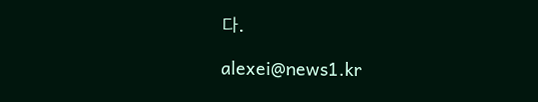다.

alexei@news1.kr